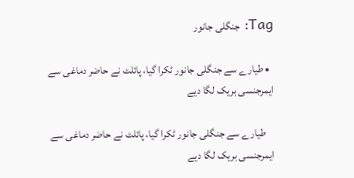Tag: جنگلی جانور

  • طیارے سے جنگلی جانور ٹکرا گیا، پائلٹ نے حاضر دماغی سے ایمرجنسی بریک لگا دیے

    طیارے سے جنگلی جانور ٹکرا گیا، پائلٹ نے حاضر دماغی سے ایمرجنسی بریک لگا دیے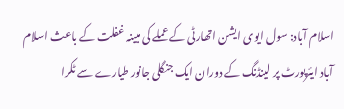اسلام آباد: سول ایوی ایشن اتھارٹی کے عملے کی مبینہ غفلت کے باعث اسلام آباد ایئرپورٹ پر لینڈنگ کے دوران ایک جنگلی جانور طیارے سے ٹکرا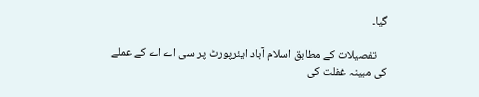گیا۔

    تفصیلات کے مطابق اسلام آباد ایئرپورٹ پر سی اے اے کے عملے کی مبینہ غفلت کی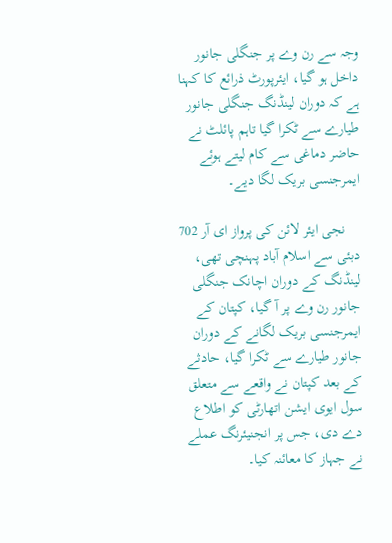وجہ سے رن وے پر جنگلی جانور داخل ہو گیا، ایئرپورٹ ذرائع کا کہنا ہے کہ دوران لینڈنگ جنگلی جانور طیارے سے ٹکرا گیا تاہم پائلٹ نے حاضر دماغی سے کام لیتے ہوئے ایمرجنسی بریک لگا دیے۔

    نجی ایئر لائن کی پرواز ای آر 702 دبئی سے اسلام آباد پہنچی تھی، لینڈنگ کے دوران اچانک جنگلی جانور رن وے پر آ گیا، کپتان کے ایمرجنسی بریک لگانے کے دوران جانور طیارے سے ٹکرا گیا، حادثے کے بعد کپتان نے واقعے سے متعلق سول ایوی ایشن اتھارٹی کو اطلاع دے دی، جس پر انجنیئرنگ عملے نے جہاز کا معائنہ کیا۔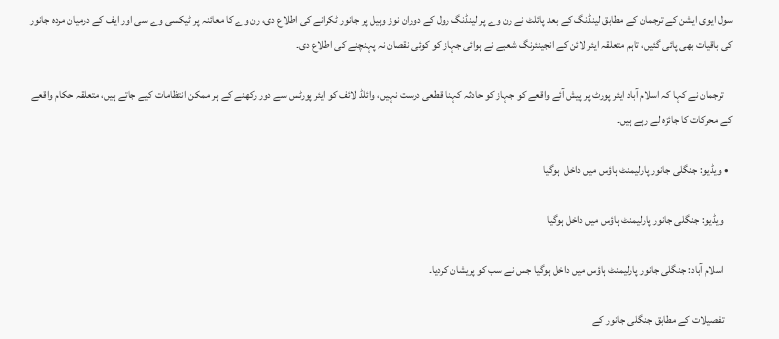سول ایوی ایشن کے ترجمان کے مطابق لینڈنگ کے بعد پائلٹ نے رن وے پر لینڈنگ رول کے دوران نوز وہیل پر جانور ٹکرانے کی اطلاع دی، رن وے کا معائنہ پر ٹیکسی وے سی اور ایف کے درمیان مردہ جانور کی باقیات بھی پائی گئیں، تاہم متعلقہ ایئر لائن کے انجینئرنگ شعبے نے ہوائی جہاز کو کوئی نقصان نہ پہنچنے کی اطلاع دی۔

    ترجمان نے کہا کہ اسلام آباد ایئر پورٹ پر پیش آئے واقعے کو جہاز کو حادثہ کہنا قطعی درست نہیں، وائلڈ لائف کو ایئر پورٹس سے دور رکھنے کے ہر ممکن انتظامات کیے جاتے ہیں، متعلقہ حکام واقعے کے محرکات کا جائزہ لے رہے ہیں۔

  • ویڈیو: جنگلی جانور پارلیمنٹ ہاؤس میں داخل  ہوگیا

    ویڈیو: جنگلی جانور پارلیمنٹ ہاؤس میں داخل ہوگیا

    اسلام آباد: جنگلی جانور پارلیمنٹ ہاؤس میں داخل ہوگیا جس نے سب کو پریشان کردیا۔

    تفصیلات کے مطابق جنگلی جانور کے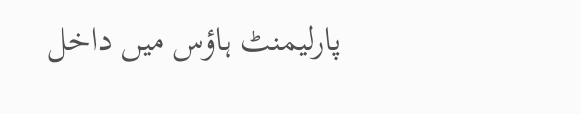پارلیمنٹ ہاؤس میں داخل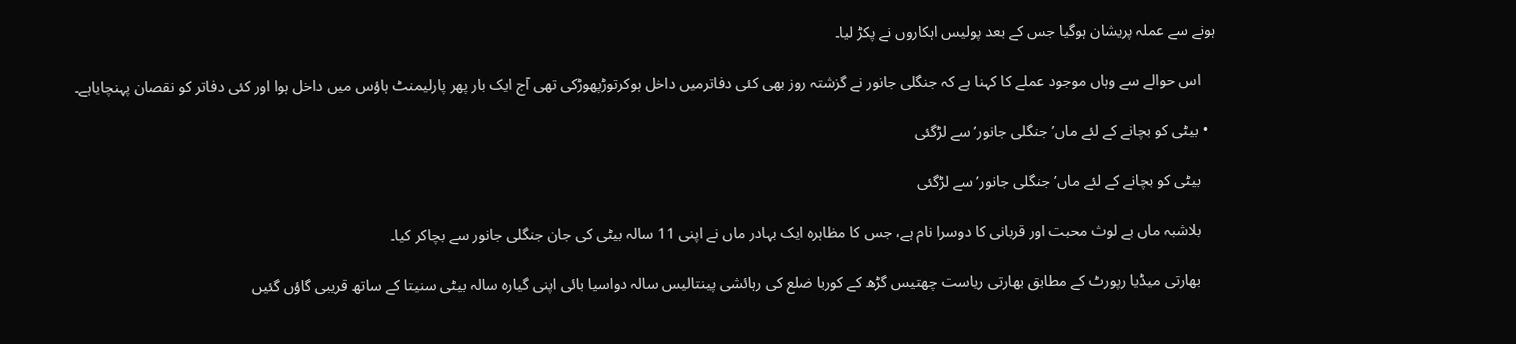ہونے سے عملہ پریشان ہوگیا جس کے بعد پولیس اہکاروں نے پکڑ لیا۔

    اس حوالے سے وہاں موجود عملے کا کہنا ہے کہ جنگلی جانور نے گزشتہ روز بھی کئی دفاترمیں داخل ہوکرتوڑپھوڑکی تھی آج ایک بار پھر پارلیمنٹ ہاؤس میں داخل ہوا اور کئی دفاتر کو نقصان پہنچایاہے۔

  • بیٹی کو بچانے کے لئے ماں’ جنگلی جانور’ سے لڑگئی

    بیٹی کو بچانے کے لئے ماں’ جنگلی جانور’ سے لڑگئی

    بلاشبہ ماں بے لوث محبت اور قربانی کا دوسرا نام ہے، جس کا مظاہرہ ایک بہادر ماں نے اپنی 11 سالہ بیٹی کی جان جنگلی جانور سے بچاکر کیا۔

    بھارتی میڈیا رپورٹ کے مطابق بھارتی ریاست چھتیس گڑھ کے کوربا ضلع کی رہائشی پینتالیس سالہ دواسیا بائی اپنی گیارہ سالہ بیٹی سنیتا کے ساتھ قریبی گاؤں گئیں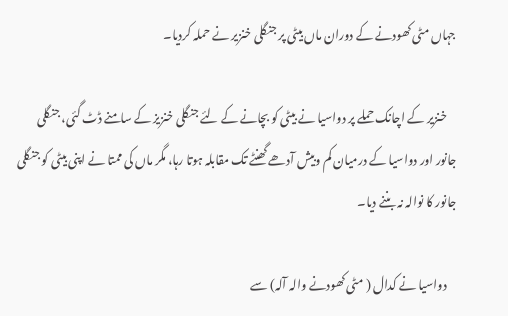جہاں مٹی کھودنے کے دوران ماں بیٹی پر جنگلی خنزیر نے حملہ کردیا۔

    خنزیر کے اچانک حملے پر دواسیا نے بیٹی کو بچانے کے لئے جنگلی خنزیز کے سامنے ڈٹ گئی، جنگلی جانور اور دواسیا کے درمیان کم وبیش آدھے گھنٹے تک مقابلہ ہوتا رہا، مگر ماں کی ممتا نے اپنی بیٹی کو جنگلی جانور کا نوالہ نہ بننے دیا۔

    دواسیا نے کدال ( مٹی کھودنے والہ آلہ) سے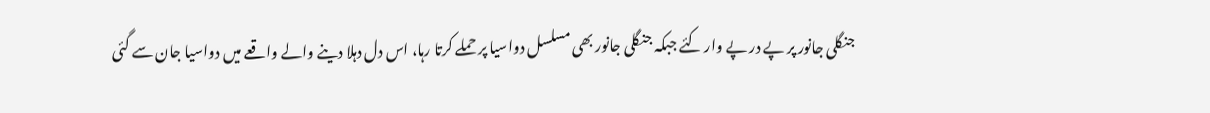جنگلی جانور پر پے در پے وار کئے جبکہ جنگلی جانور بھی مسلسل دواسیا پر حملے کرتا رہا، اس دل دہلا دینے والے واقعے میں دواسیا جان سے گئی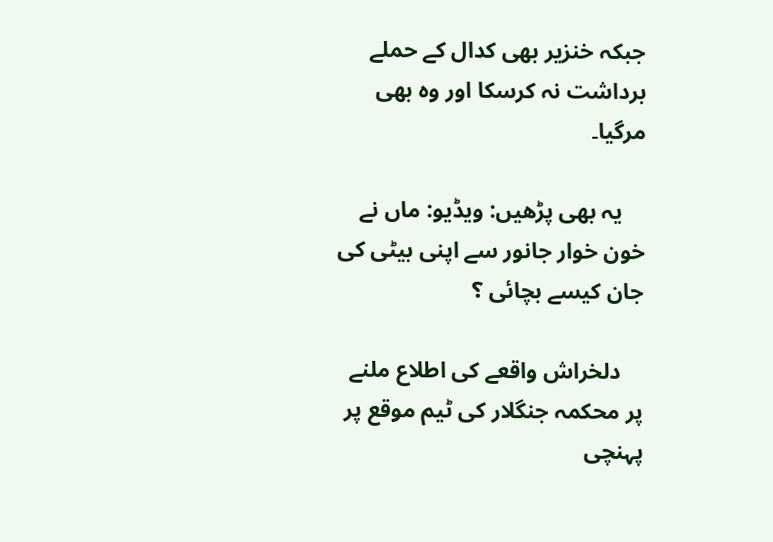جبکہ خنزیر بھی کدال کے حملے برداشت نہ کرسکا اور وہ بھی مرگیا۔

    یہ بھی پڑھیں: ویڈیو: ماں نے خون خوار جانور سے اپنی بیٹی کی جان کیسے بچائی ؟

    دلخراش واقعے کی اطلاع ملنے پر محکمہ جنگلار کی ٹیم موقع پر پہنچی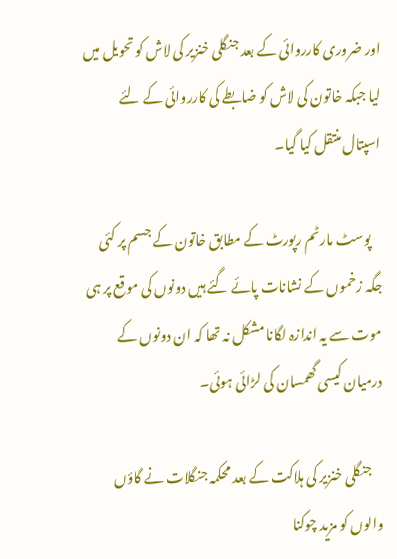اور ضروری کارروائی کے بعد جنگلی خنزیر کی لاش کو تحویل میں لیا جبکہ خاتون کی لاش کو ضابطے کی کارروائی کے لئے اسپتال منتقل کیا گیا۔

    پوسٹ مارٹم رپورٹ کے مطابق خاتون کے جسم پر کئی جگہ زخموں کے نشانات پائے گئے ہیں دونوں کی موقع پر ہی موت سے یہ اندازہ لگانا مشکل نہ تھا کہ ان دونوں کے درمیان کیسی گھمسان کی لڑائی ہوئی۔

    جنگلی خنزیر کی ہلاکت کے بعد محکمہ جنگلات نے گاؤں والوں کو مزید چوکنا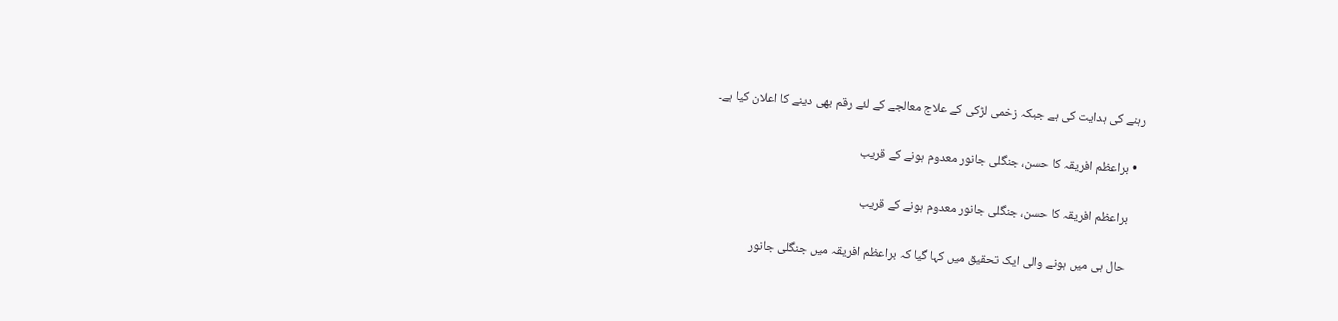رہنے کی ہدایت کی ہے جبکہ زخمی لڑکی کے علاج معالجے کے لئے رقم بھی دینے کا اعلان کیا ہے۔

  • براعظم افریقہ کا حسن، جنگلی جانور معدوم ہونے کے قریب

    براعظم افریقہ کا حسن، جنگلی جانور معدوم ہونے کے قریب

    حال ہی میں ہونے والی ایک تحقیق میں کہا گیا کہ براعظم افریقہ میں جنگلی جانور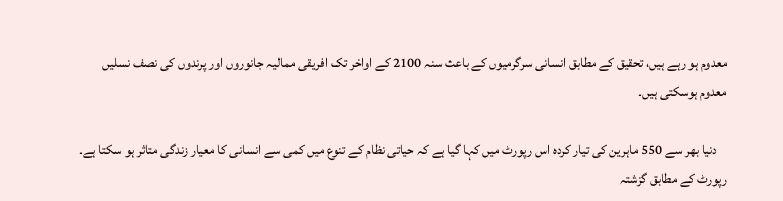معدوم ہو رہے ہیں، تحقیق کے مطابق انسانی سرگرمیوں کے باعث سنہ 2100 کے اواخر تک افریقی ممالیہ جانوروں اور پرندوں کی نصف نسلیں معدوم ہوسکتی ہیں۔

    دنیا بھر سے 550 ماہرین کی تیار کردہ اس رپورٹ میں کہا گیا ہے کہ حیاتی نظام کے تنوع میں کمی سے انسانی کا معیار زندگی متاثر ہو سکتا ہے۔ رپورٹ کے مطابق گزشتہ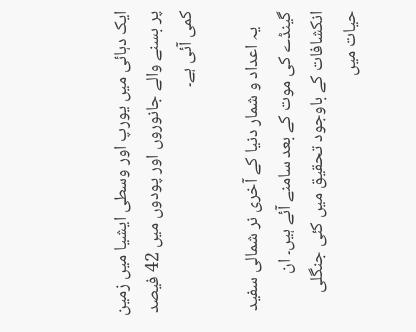ایک دہائی میں یورپ اور وسطی ایشیا میں زمین پر بسنے والے جانوروں اور پودوں میں 42 فیصد کمی آئی ہے۔

    یہ اعداد و شمار دنیا کے آخری نر شمالی سفید گینڈے کی موت کے بعد سامنے آئے ہیں۔ ان انکشافات کے باوجود تحقیق میں کئی جنگلی حیات میں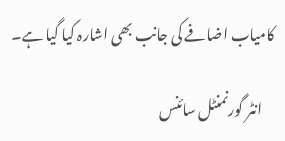کامیاب اضافے کی جانب بھی اشارہ کیا گیا ہے۔

    انٹر گورنمنٹل سائنس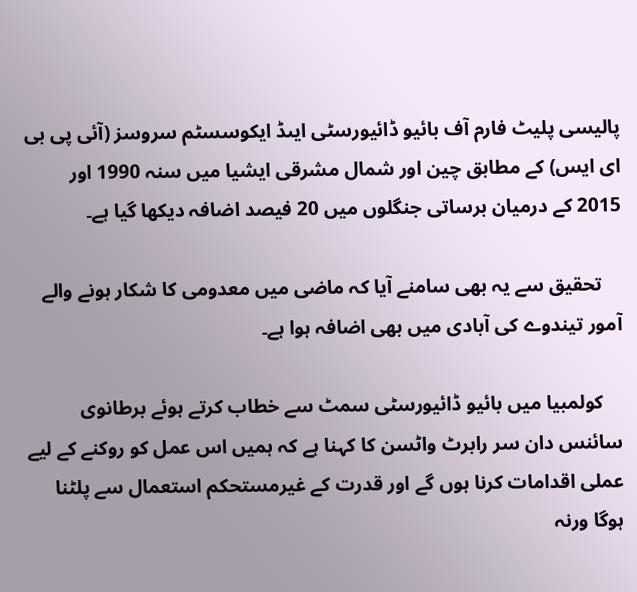پالیسی پلیٹ فارم آف بائیو ڈائیورسٹی ایںڈ ایکوسسٹم سروسز (آئی پی بی ای ایس) کے مطابق چین اور شمال مشرقی ایشیا میں سنہ 1990 اور 2015 کے درمیان برساتی جنگلوں میں 20 فیصد اضافہ دیکھا گیا ہے۔

    تحقیق سے یہ بھی سامنے آیا کہ ماضی میں معدومی کا شکار ہونے والے آمور تیندوے کی آبادی میں بھی اضافہ ہوا ہے۔

    کولمبیا میں بائیو ڈائیورسٹی سمٹ سے خطاب کرتے ہوئے برطانوی سائنس دان سر رابرٹ واٹسن کا کہنا ہے کہ ہمیں اس عمل کو روکنے کے لیے عملی اقدامات کرنا ہوں گے اور قدرت کے غیرمستحکم استعمال سے پلٹنا ہوگا ورنہ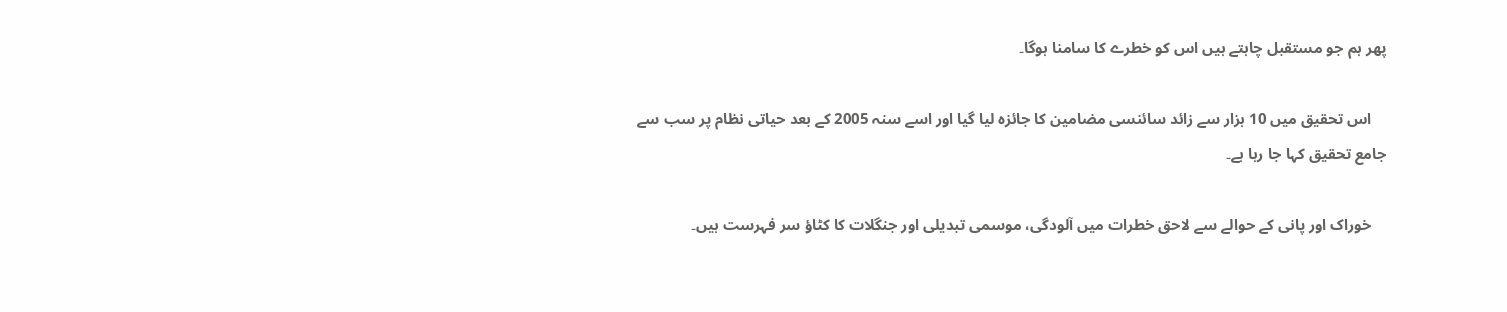پھر ہم جو مستقبل چاہتے ہیں اس کو خطرے کا سامنا ہوگا۔

    اس تحقیق میں 10 ہزار سے زائد سائنسی مضامین کا جائزہ لیا گیا اور اسے سنہ 2005 کے بعد حیاتی نظام پر سب سے جامع تحقیق کہا جا رہا ہے۔

    خوراک اور پانی کے حوالے سے لاحق خطرات میں آلودگی، موسمی تبدیلی اور جنگلات کا کٹاؤ سر فہرست ہیں۔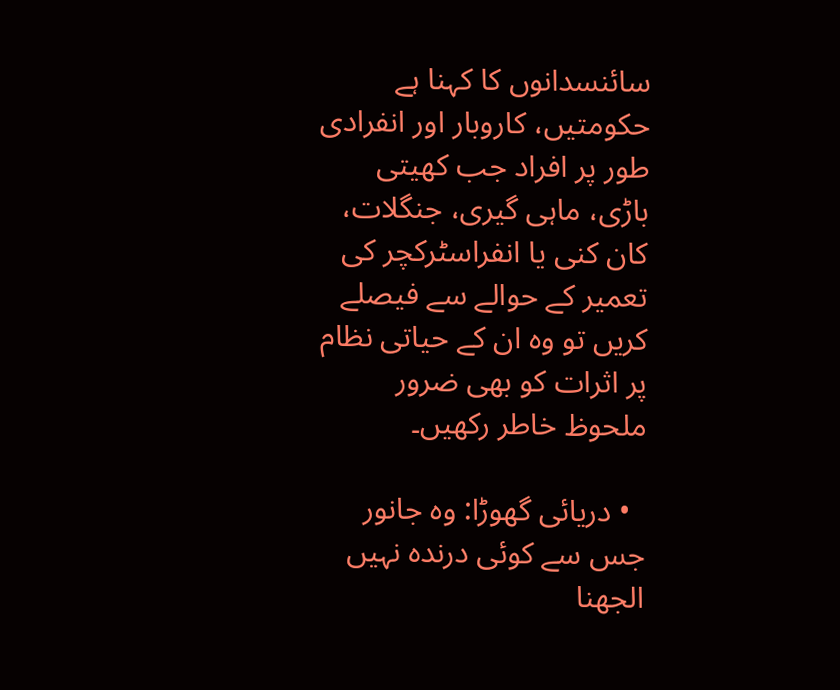سائنسدانوں کا کہنا ہے حکومتیں، کاروبار اور انفرادی طور پر افراد جب کھیتی باڑی، ماہی گیری، جنگلات، کان کنی یا انفراسٹرکچر کی تعمیر کے حوالے سے فیصلے کریں تو وہ ان کے حیاتی نظام پر اثرات کو بھی ضرور ملحوظ خاطر رکھیں۔

  • دریائی گھوڑا: وہ جانور جس سے‌ کوئی درندہ نہیں‌ الجھنا‌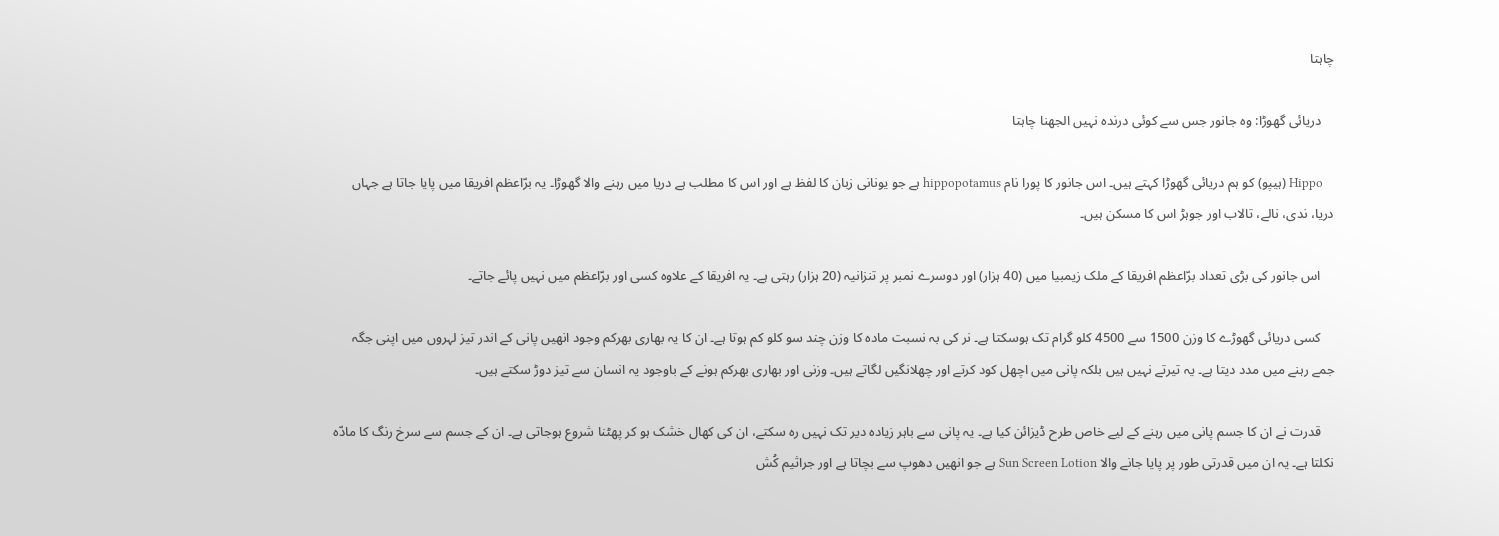چاہتا

    دریائی گھوڑا: وہ جانور جس سے‌ کوئی درندہ نہیں‌ الجھنا‌ چاہتا

    Hippo (ہیپو) کو ہم دریائی گھوڑا کہتے ہیں۔ اس جانور کا پورا نام hippopotamus ہے جو یونانی زبان کا لفظ ہے اور اس کا مطلب ہے دریا میں رہنے والا گھوڑا۔ یہ برّاعظم افریقا میں‌ پایا جاتا ہے جہاں دریا، ندی، نالے، تالاب اور جوہڑ اس کا مسکن ہیں۔

    اس جانور کی بڑی تعداد برّاعظم افریقا کے ملک زیمبیا میں (40 ہزار) اور دوسرے نمبر پر تنزانیہ (20 ہزار) رہتی ہے۔ یہ افریقا کے علاوہ کسی اور برّاعظم میں نہیں پائے جاتے۔

    کسی دریائی گھوڑے کا وزن 1500 سے 4500 کلو گرام تک ہوسکتا ہے۔ نر کی بہ نسبت مادہ کا وزن چند سو کلو کم ہوتا ہے۔ ان کا یہ بھاری بھرکم وجود انھیں پانی کے اندر تیز لہروں میں اپنی جگہ جمے رہنے میں‌ مدد دیتا ہے۔ یہ تیرتے نہیں ہیں بلکہ پانی میں اچھل کود کرتے اور چھلانگیں لگاتے ہیں۔ وزنی اور بھاری بھرکم ہونے کے باوجود یہ انسان سے تیز دوڑ سکتے ہیں۔

    قدرت نے ان کا جسم پانی میں رہنے کے لیے خاص طرح ڈیزائن کیا ہے۔ یہ پانی سے باہر زیادہ دیر تک نہیں رہ سکتے، ان کی کھال خشک ہو کر پھٹنا شروع ہوجاتی ہے۔ ان کے جسم سے سرخ رنگ کا مادّہ نکلتا ہے۔ یہ ان میں قدرتی طور پر پایا جانے والا Sun Screen Lotion ہے جو انھیں دھوپ سے بچاتا ہے اور جراثیم کُش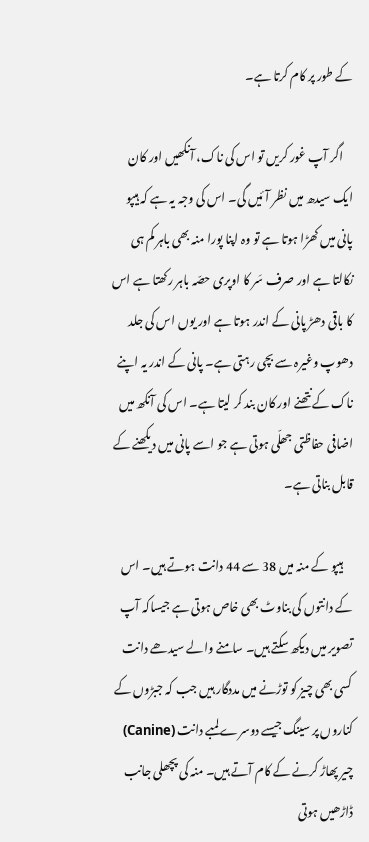کے طور پر کام کرتا ہے۔

    اگر آپ غور کریں تو اس کی ناک، آنکھیں اور کان ایک سیدھ میں نظر آئیں گی۔ اس کی وجہ یہ ہے کہ ہیپو پانی میں کھڑا ہوتا ہے تو وہ اپنا پورا منہ بھی باہر کم ہی نکالتا ہے اور صرف سَر کا اوپری حصّہ باہر رکھتا ہے اس کا باقی دھڑ پانی کے اندر ہوتا ہے اور یوں اس کی جلد دھوپ وغیرہ سے بچی رہتی ہے۔ پانی کے اندر یہ اپنے ناک کے نتھنے اور کان بند کر لیتا ہے۔ اس کی آنکھ میں اضافی حفاظتی جھلّی ہوتی ہے جو اسے پانی میں دیکھنے کے قابل بناتی ہے۔

    ہیپو کے منہ میں 38 سے 44 دانت ہوتے ہیں۔ اس کے دانتوں کی بناوٹ بھی خاص ہوتی ہے جیساکہ آپ تصویر میں دیکھ سکتے ہیں۔ سامنے والے سیدھے دانت کسی بھی چیز کو توڑنے میں‌ مددگار ہیں جب کہ جبڑوں کے کناروں پر سینگ جیسے دوسرے لمبے دانت (Canine) چیر پھاڑ کرنے کے کام آتے ہیں۔ منہ کی پچھلی جانب ڈاڑھیں ہوتی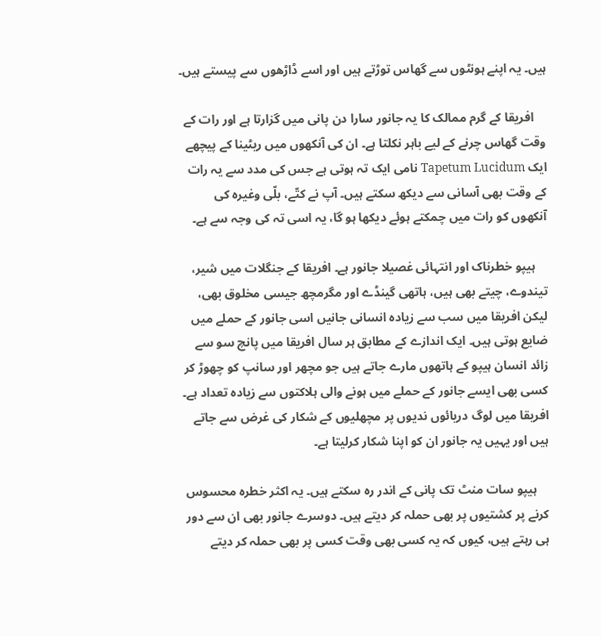ہیں۔ یہ اپنے ہونٹوں سے گھاس توڑتے ہیں اور اسے ڈاڑھوں سے پیستے ہیں۔

    افریقا کے گرم ممالک کا یہ جانور سارا دن پانی میں گزارتا ہے اور رات کے وقت گھاس چرنے کے لیے باہر نکلتا ہے۔ ان کی آنکھوں میں ریٹینا کے پیچھے ایک Tapetum Lucidum نامی ایک تہ ہوتی ہے جس کی مدد سے یہ رات کے وقت بھی آسانی سے دیکھ سکتے ہیں۔ آپ نے کتّے، بلّی وغیرہ کی آنکھوں کو رات میں چمکتے ہوئے دیکھا ہو گا، یہ اسی تہ کی وجہ سے ہے۔

    ہیپو خطرناک اور انتہائی غصیلا جانور ہے۔ افریقا کے جنگلات میں شیر، تیندوے، چیتے بھی ہیں، ہاتھی گینڈے اور مگرمچھ جیسی مخلوق بھی، لیکن افریقا میں سب سے زیادہ انسانی جانیں اسی جانور کے حملے میں‌ ضایع ہوتی ہیں۔ ایک اندازے کے مطابق ہر سال افریقا میں پانچ سو سے زائد انسان ہیپو کے ہاتھوں مارے جاتے ہیں جو مچھر اور سانپ کو چھوڑ کر کسی بھی ایسے جانور کے حملے میں ہونے والی ہلاکتوں سے زیادہ تعداد ہے۔ افریقا میں لوگ دریائوں ندیوں پر مچھلیوں کے شکار کی غرض سے جاتے ہیں اور یہیں یہ جانور ان کو اپنا شکار کرلیتا ہے۔

    ہیپو سات منٹ تک پانی کے اندر رہ سکتے ہیں۔ یہ اکثر خطرہ محسوس کرنے پر کشتیوں پر بھی حملہ کر دیتے ہیں۔ دوسرے جانور بھی ان سے دور ہی رہتے ہیں، کیوں‌ کہ یہ کسی بھی وقت کسی پر بھی حملہ کر دیتے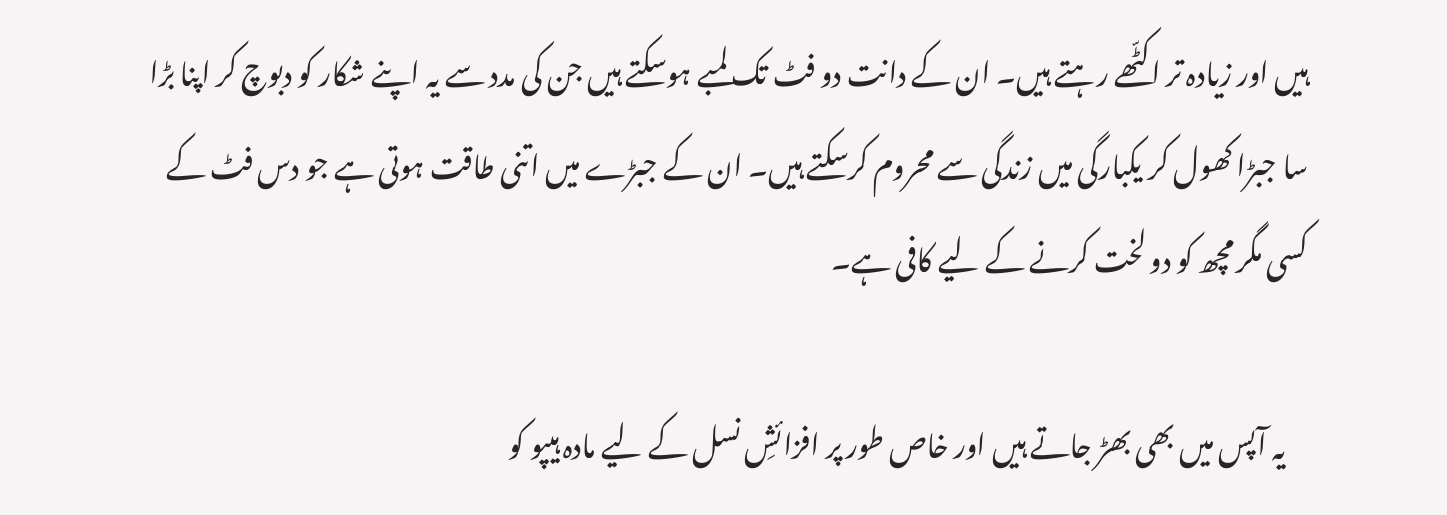ہیں اور زیادہ تر اکٹّھے رہتے ہیں۔ ان کے دانت دو فٹ تک لمبے ہوسکتے ہیں جن کی مدد سے یہ اپنے شکار کو دبوچ کر اپنا بڑا سا جبڑا کھول کر یکبارگی میں زندگی سے محروم کرسکتے ہیں۔ ان کے جبڑے میں اتنی طاقت ہوتی ہے جو دس فٹ کے کسی مگر مچھ کو دو لخت کرنے کے لیے کافی ہے۔

    یہ آپس میں‌ بھی بھڑ جاتے ہیں‌ اور خاص طور پر افزائشِ نسل کے لیے مادہ ہیپو کو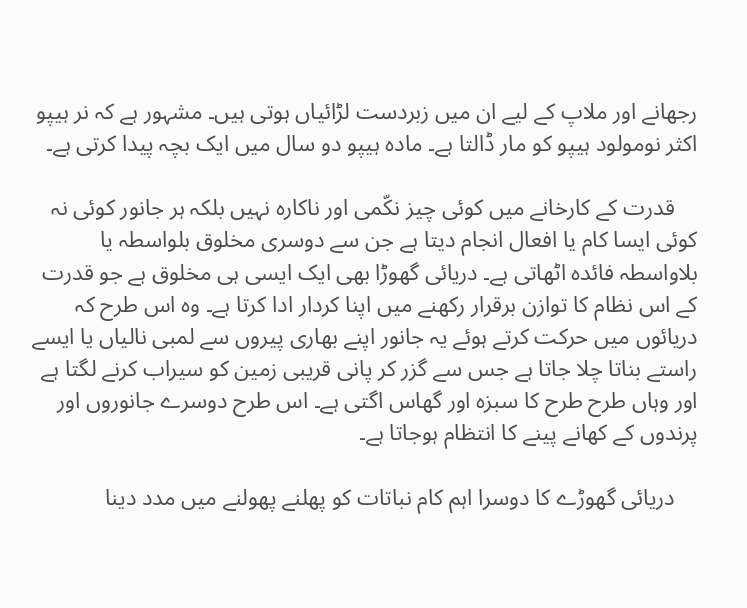رجھانے اور ملاپ کے لیے ان میں زبردست لڑائیاں ہوتی ہیں۔ مشہور ہے کہ نر ہیپو اکثر نومولود ہیپو کو مار ڈالتا ہے۔ مادہ ہیپو دو سال میں ایک بچہ پیدا کرتی ہے۔

    قدرت کے کارخانے میں‌ کوئی چیز نکّمی اور ناکارہ نہیں‌ بلکہ ہر جانور کوئی نہ کوئی ایسا کام یا افعال انجام دیتا ہے جن سے دوسری مخلوق بلواسطہ یا بلاواسطہ فائدہ اٹھاتی ہے۔ دریائی گھوڑا بھی ایک ایسی ہی مخلوق ہے جو قدرت کے اس نظام کا توازن برقرار رکھنے میں‌ اپنا کردار ادا کرتا ہے۔ وہ اس طرح کہ دریائوں میں حرکت کرتے ہوئے یہ جانور اپنے بھاری پیروں سے لمبی نالیاں یا ایسے راستے بناتا چلا جاتا ہے جس سے گزر کر پانی قریبی زمین کو سیراب کرنے لگتا ہے اور وہاں طرح طرح کا سبزہ اور گھاس اگتی ہے۔ اس طرح دوسرے جانوروں اور پرندوں کے کھانے پینے کا انتظام ہوجاتا ہے۔

    دریائی گھوڑے کا دوسرا اہم کام نباتات کو پھلنے پھولنے میں‌ مدد دینا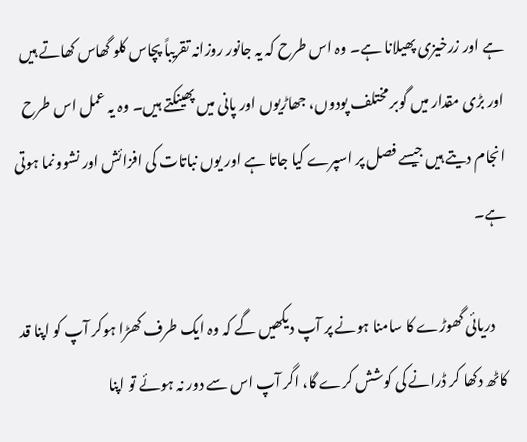ہے اور زرخیزی پھیلانا ہے۔ وہ اس طرح کہ یہ جانور روزانہ تقریباً پچاس کلو گھاس کھاتے ہیں اور بڑی مقدار میں گوبر مختلف پودوں، جھاڑیوں اور پانی میں پھینکتے ہیں۔ وہ یہ عمل اس طرح انجام دیتے ہیں جیسے فصل پر اسپرے کیا جاتا ہے اور یوں نباتات کی افزائش اور نشوونما ہوتی ہے۔

    دریائی گھوڑے کا سامنا ہونے پر آپ دیکھیں گے کہ وہ ایک طرف کھڑا ہوکر آپ کو اپنا قد کاٹھ دکھا کر ڈرانے کی کوشش کرے گا، اگر آپ اس سے دور نہ ہوئے تو اپنا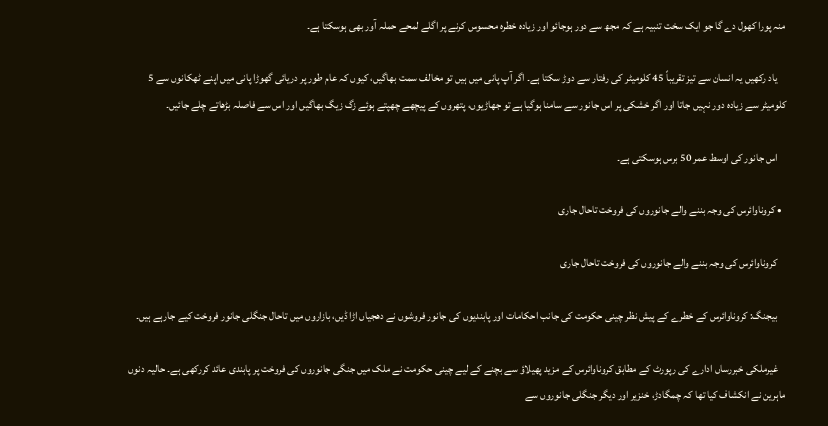منہ پورا کھول دے گا جو ایک سخت تنبیہ ہے کہ مجھ سے دور ہوجائو اور زیادہ خطرہ محسوس کرنے پر اگلے لمحے حملہ آور بھی ہوسکتا ہے۔

    یاد رکھیں یہ انسان سے تیز تقریباً 45 کلومیٹر کی رفتار سے دوڑ سکتا ہے۔ اگر آپ پانی میں ہیں تو مخالف سمت بھاگیں، کیوں کہ عام طور پر دریائی گھوڑا پانی میں اپنے ٹھکانوں سے 5 کلومیٹر سے زیادہ دور نہیں‌ جاتا اور اگر خشکی پر اس جانور سے سامنا ہوگیا ہے تو جھاڑیوں، پتھروں کے پیچھے چھپتے ہوئے زگ زیگ بھاگیں اور اس سے فاصلہ بڑھاتے چلے جائیں۔

    اس جانور کی اوسط عمر 50 برس ہوسکتی ہے۔

  • کروناوائرس کی وجہ بننے والے جانوروں کی فروخت تاحال جاری

    کروناوائرس کی وجہ بننے والے جانوروں کی فروخت تاحال جاری

    بیجنگ: کروناوائرس کے خطرے کے پیش نظر چینی حکومت کی جانب احکامات اور پابندیوں کی جانور فروشوں نے دھجیاں اڑا ڈیں، بازاروں میں تاحال جنگلی جانور فروخت کیے جارہے ہیں۔

    غیرملکی خبررساں ادارے کی رپورٹ کے مطابق کروناوائرس کے مزید پھیلاؤ سے بچنے کے لیے چینی حکومت نے ملک میں جنگی جانوروں کی فروخت پر پابندی عائد کررکھی ہے۔ حالیہ دنوں ماہرین نے انکشاف کیا تھا کہ چمگادڑ، خنزیر اور دیگر جنگلی جانوروں سے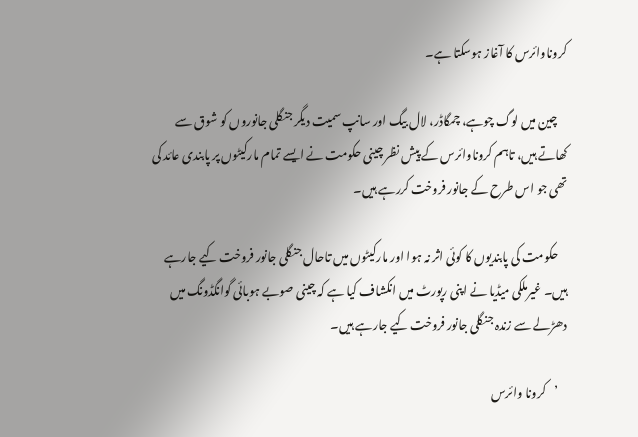کروناوائرس کا آغاز ہوسکتا ہے۔

    چین میں لوگ چوہے، چمگاڈر، لال بیگ اور سانپ سمیت دیگر جنگلی جانوروں کو شوق سے کھاتے ہیں، تاہم کروناوائرس کے پیش نظر چینی حکومت نے ایسے تمام مارکیٹوں پر پابندی عائد کی تھی جو اس طرح کے جانور فروخت کررہے ہیں۔

    حکومت کی پابندیوں کا کوئی اثر نہ ہوا اور مارکیٹوں میں تاحال جنگلی جانور فروخت کیے جارہے ہیں۔ غیرملکی میڈیا نے اپنی رپورٹ میں انکشاف کیا ہے کہ چینی صوبے ہوبائی گوانگڈونگ میں دھڑلے سے زندہ جنگلی جانور فروخت کیے جارہے ہیں۔

    ’کرونا وائرس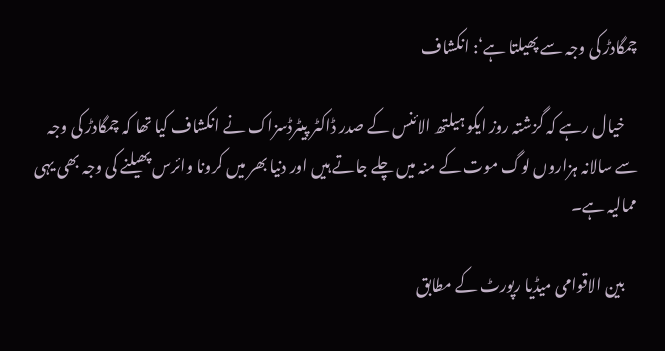چمگادڑ کی وجہ سے پھیلتا ہے‘: انکشاف

    خیال رہے کہ گزشتہ روز ایکو ہیلتھ الائنس کے صدر ڈاکٹر پیٹرڈسزاک نے انکشاف کیا تھا کہ چمگادڑ کی وجہ سے سالانہ ہزاروں لوگ موت کے منہ میں چلے جاتے ہیں اور دنیا بھر میں کرونا وائرس پھیلنے کی وجہ بھی یہی ممالیہ ہے۔

    بین الاقوامی میڈیا رپورٹ کے مطابق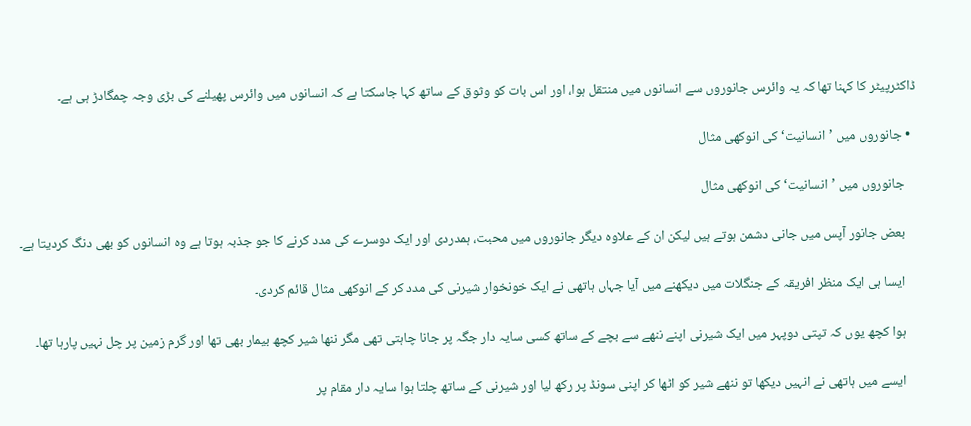ڈاکٹرپیٹر کا کہنا تھا کہ یہ وائرس جانوروں سے انسانوں میں منتقل ہوا، اور اس بات کو وثوق کے ساتھ کہا جاسکتا ہے کہ انسانوں میں وائرس پھیلنے کی بڑی وجہ چمگادڑ ہی ہے۔

  • جانوروں میں ’انسانیت‘ کی انوکھی مثال

    جانوروں میں ’انسانیت‘ کی انوکھی مثال

    بعض جانور آپس میں جانی دشمن ہوتے ہیں لیکن ان کے علاوہ دیگر جانوروں میں محبت، ہمدردی اور ایک دوسرے کی مدد کرنے کا جو جذبہ ہوتا ہے وہ انسانوں کو بھی دنگ کردیتا ہے۔

    ایسا ہی ایک منظر افریقہ کے جنگلات میں دیکھنے میں آیا جہاں ہاتھی نے ایک خونخوار شیرنی کی مدد کر کے انوکھی مثال قائم کردی۔

    ہوا کچھ یوں کہ تپتی دوپہر میں ایک شیرنی اپنے ننھے سے بچے کے ساتھ کسی سایہ دار جگہ پر جانا چاہتی تھی مگر ننھا شیر کچھ بیمار بھی تھا اور گرم زمین پر چل نہیں پارہا تھا۔

    ایسے میں ہاتھی نے انہیں دیکھا تو ننھے شیر کو اٹھا کر اپنی سونڈ پر رکھ لیا اور شیرنی کے ساتھ چلتا ہوا سایہ دار مقام پر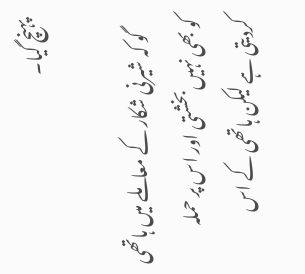پہنچ گیا۔

    گو کہ شیرنی شکار کے معاملے میں ہاتھی کو بھی نہیں بخشتی اور اس پر حملہ کردیتی ہے لیکن ہاتھی کے اس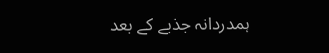ہمدردانہ جذبے کے بعد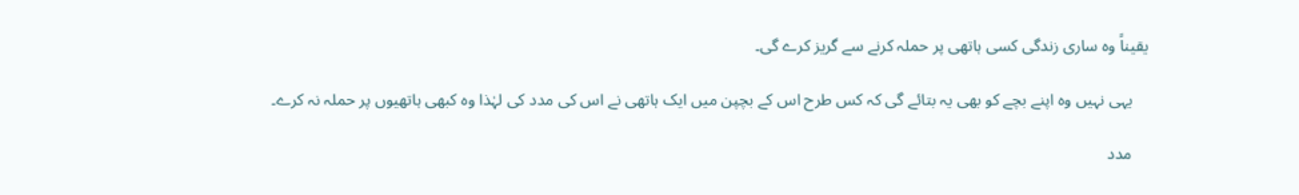یقیناً وہ ساری زندگی کسی ہاتھی پر حملہ کرنے سے گریز کرے گی۔

    یہی نہیں وہ اپنے بچے کو بھی یہ بتائے گی کہ کس طرح اس کے بچپن میں ایک ہاتھی نے اس کی مدد کی لہٰذا وہ کبھی ہاتھیوں پر حملہ نہ کرے۔

    مدد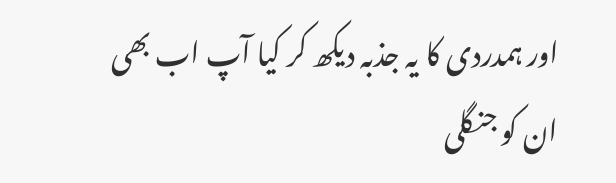اور ہمدردی کا یہ جذبہ دیکھ کر کیا آپ اب بھی ان کو جنگلی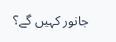جانور کہیں گے؟